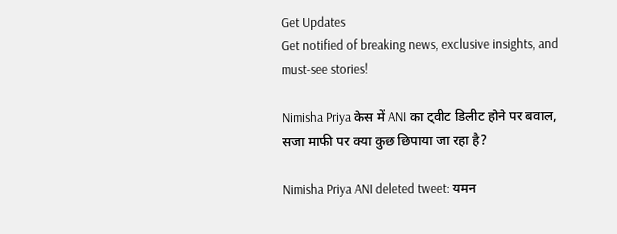Get Updates
Get notified of breaking news, exclusive insights, and must-see stories!

Nimisha Priya केस में ANI का ट्वीट डिलीट होने पर बवाल, सजा माफी पर क्या कुछ छिपाया जा रहा है?

Nimisha Priya ANI deleted tweet: यमन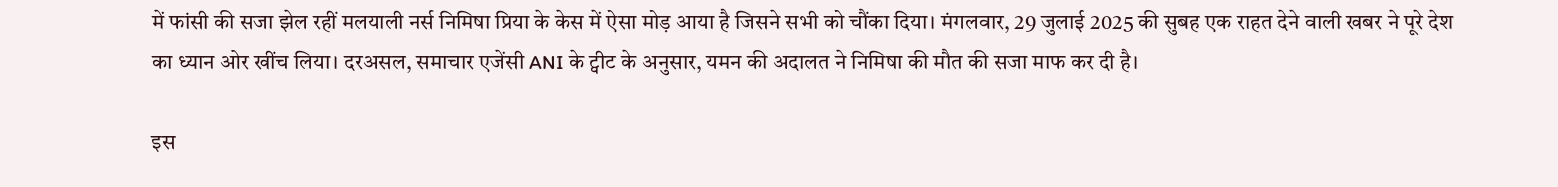में फांसी की सजा झेल रहीं मलयाली नर्स निमिषा प्रिया के केस में ऐसा मोड़ आया है जिसने सभी को चौंका दिया। मंगलवार, 29 जुलाई 2025 की सुबह एक राहत देने वाली खबर ने पूरे देश का ध्यान ओर खींच लिया। दरअसल, समाचार एजेंसी ANI के ट्वीट के अनुसार, यमन की अदालत ने निमिषा की मौत की सजा माफ कर दी है।

इस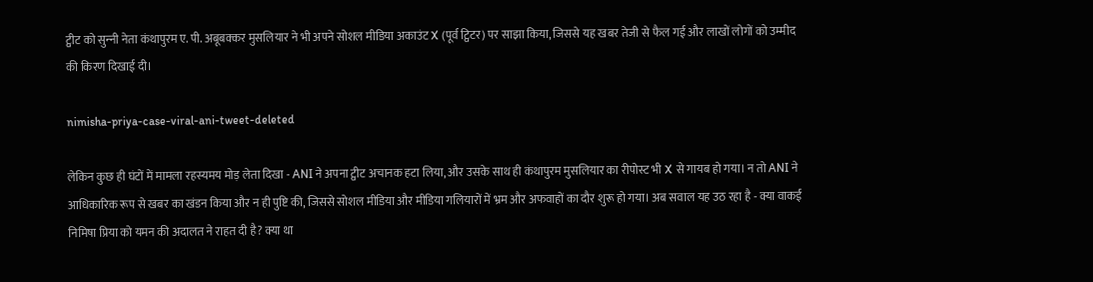ट्वीट को सुन्‍नी नेता कंथापुरम ए. पी. अबूबक्कर मुसलियार ने भी अपने सोशल मीडिया अकाउंट X (पूर्व ट्विटर) पर साझा किया, जिससे यह खबर तेजी से फैल गई और लाखों लोगों को उम्मीद की किरण दिखाई दी।

nimisha-priya-case-viral-ani-tweet-deleted

लेकिन कुछ ही घंटों में मामला रहस्यमय मोड़ लेता दिखा - ANI ने अपना ट्वीट अचानक हटा लिया, और उसके साथ ही कंथापुरम मुसलियार का रीपोस्ट भी X से गायब हो गया। न तो ANI ने आधिकारिक रूप से खबर का खंडन किया और न ही पुष्टि की, जिससे सोशल मीडिया और मीडिया गलियारों में भ्रम और अफवाहों का दौर शुरू हो गया। अब सवाल यह उठ रहा है - क्या वाकई निमिषा प्रिया को यमन की अदालत ने राहत दी है? क्या था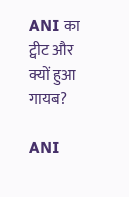ANI का ट्वीट और क्यों हुआ गायब?

ANI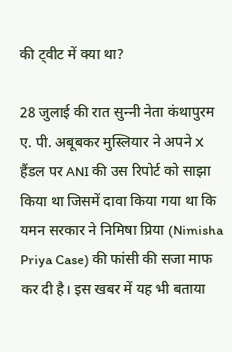की ट्वीट में क्या था?

28 जुलाई की रात सुन्‍नी नेता कंथापुरम ए. पी. अबूबकर मुस्‍लियार ने अपने X हैंडल पर ANI की उस रिपोर्ट को साझा किया था जिसमें दावा किया गया था कि यमन सरकार ने निमिषा प्रिया (Nimisha Priya Case) की फांसी की सजा माफ कर दी है। इस खबर में यह भी बताया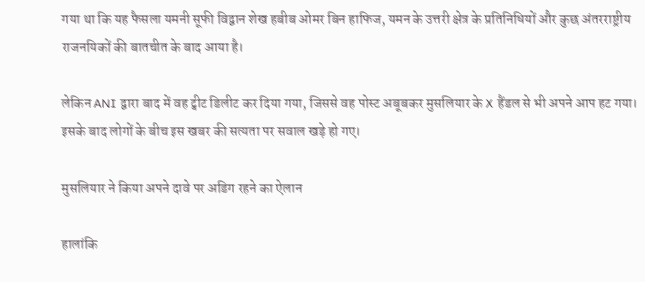गया था कि यह फैसला यमनी सूफी विद्वान शेख हबीब ओमर बिन हाफिज, यमन के उत्तरी क्षेत्र के प्रतिनिधियों और कुछ अंतरराष्ट्रीय राजनयिकों की बातचीत के बाद आया है।

लेकिन ANI द्वारा बाद में वह ट्वीट डिलीट कर दिया गया, जिससे वह पोस्ट अबूबकर मुसलियार के X हैंडल से भी अपने आप हट गया। इसके बाद लोगों के बीच इस खबर की सत्यता पर सवाल खड़े हो गए।

मुसलियार ने किया अपने दावे पर अडिग रहने का ऐलान

हालांकि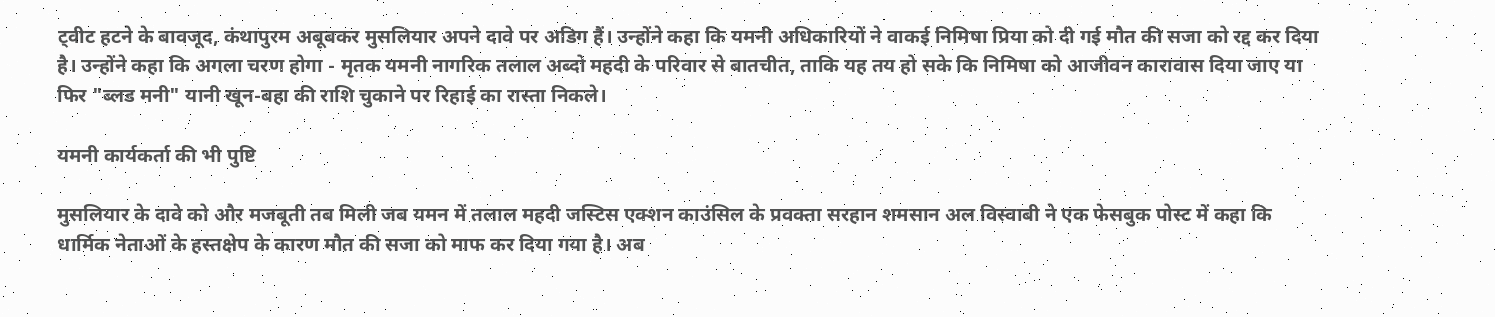ट्वीट हटने के बावजूद, कंथापुरम अबूबकर मुसलियार अपने दावे पर अडिग हैं। उन्होंने कहा कि यमनी अधिकारियों ने वाकई निमिषा प्रिया को दी गई मौत की सजा को रद्द कर दिया है। उन्होंने कहा कि अगला चरण होगा - मृतक यमनी नागरिक तलाल अब्दो महदी के परिवार से बातचीत, ताकि यह तय हो सके कि निमिषा को आजीवन कारावास दिया जाए या फिर "ब्लड मनी" यानी खून-बहा की राशि चुकाने पर रिहाई का रास्ता निकले।

यमनी कार्यकर्ता की भी पुष्टि

मुसलियार के दावे को और मजबूती तब मिली जब यमन में तलाल महदी जस्टिस एक्शन काउंसिल के प्रवक्ता सरहान शमसान अल विस्वाबी ने एक फेसबुक पोस्ट में कहा कि धार्मिक नेताओं के हस्तक्षेप के कारण मौत की सजा को माफ कर दिया गया है। अब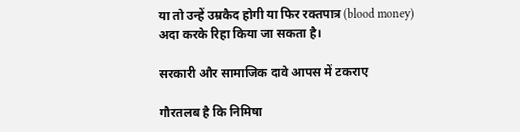या तो उन्हें उम्रकैद होगी या फिर रक्तपात्र (blood money) अदा करके रिहा किया जा सकता है।

सरकारी और सामाजिक दावे आपस में टकराए

गौरतलब है कि निमिषा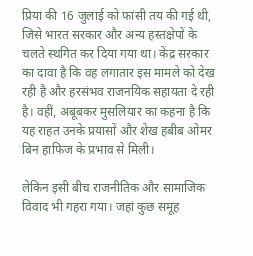प्रिया की 16 जुलाई को फांसी तय की गई थी, जिसे भारत सरकार और अन्य हस्तक्षेपों के चलते स्थगित कर दिया गया था। केंद्र सरकार का दावा है कि वह लगातार इस मामले को देख रही है और हरसंभव राजनयिक सहायता दे रही है। वहीं, अबूबकर मुसलियार का कहना है कि यह राहत उनके प्रयासों और शेख हबीब ओमर बिन हाफिज के प्रभाव से मिली।

लेकिन इसी बीच राजनीतिक और सामाजिक विवाद भी गहरा गया। जहां कुछ समूह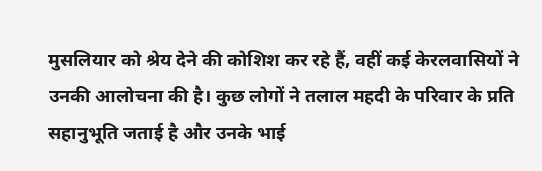मुसलियार को श्रेय देने की कोशिश कर रहे हैं, वहीं कई केरलवासियों ने उनकी आलोचना की है। कुछ लोगों ने तलाल महदी के परिवार के प्रति सहानुभूति जताई है और उनके भाई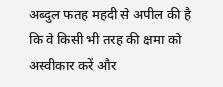अब्दुल फतह महदी से अपील की है कि वे किसी भी तरह की क्षमा को अस्वीकार करें और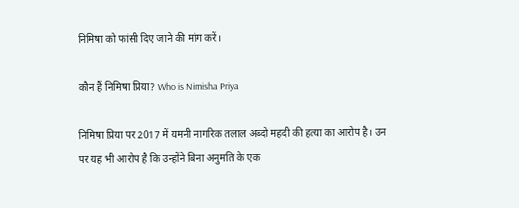निमिषा को फांसी दिए जाने की मांग करें।

कौन हैं निमिषा प्रिया? Who is Nimisha Priya

निमिषा प्रिया पर 2017 में यमनी नागरिक तलाल अब्दो महदी की हत्या का आरोप है। उन पर यह भी आरोप है कि उन्होंने बिना अनुमति के एक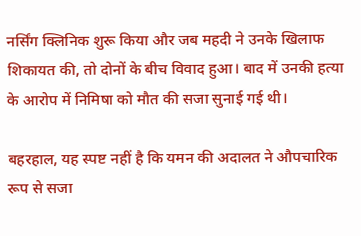नर्सिंग क्लिनिक शुरू किया और जब महदी ने उनके खिलाफ शिकायत की, तो दोनों के बीच विवाद हुआ। बाद में उनकी हत्या के आरोप में निमिषा को मौत की सजा सुनाई गई थी।

बहरहाल, यह स्पष्ट नहीं है कि यमन की अदालत ने औपचारिक रूप से सजा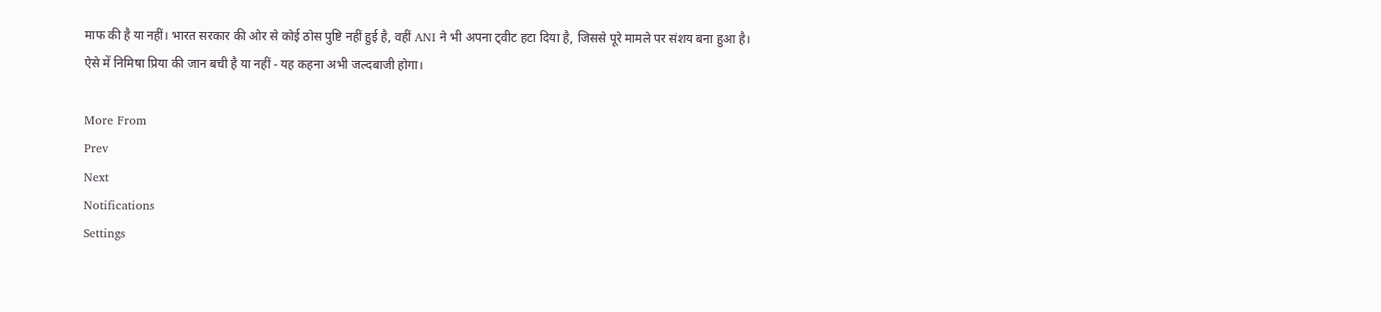माफ की है या नहीं। भारत सरकार की ओर से कोई ठोस पुष्टि नहीं हुई है, वहीं ANI ने भी अपना ट्वीट हटा दिया है, जिससे पूरे मामले पर संशय बना हुआ है। ऐसे में निमिषा प्रिया की जान बची है या नहीं - यह कहना अभी जल्दबाजी होगा।

More From
Prev
Next
Notifications
Settings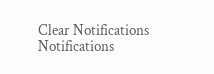Clear Notifications
Notifications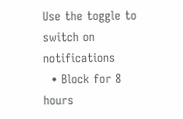Use the toggle to switch on notifications
  • Block for 8 hours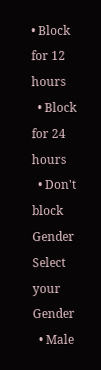• Block for 12 hours
  • Block for 24 hours
  • Don't block
Gender
Select your Gender
  • Male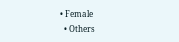• Female
  • Others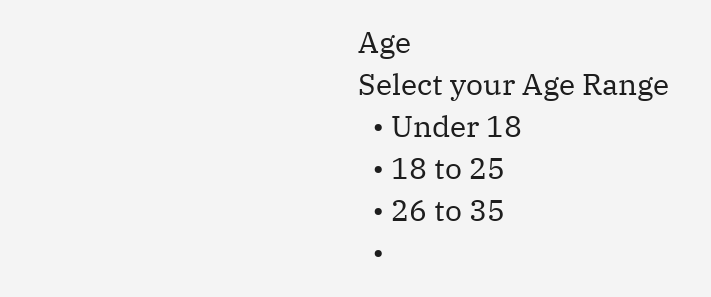Age
Select your Age Range
  • Under 18
  • 18 to 25
  • 26 to 35
  •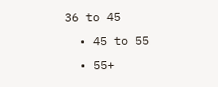36 to 45
  • 45 to 55
  • 55+